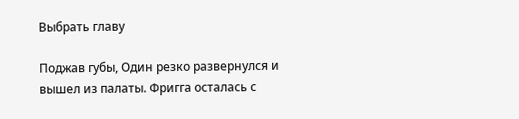Выбрать главу

Поджав губы, Один резко развернулся и вышел из палаты. Фригга осталась с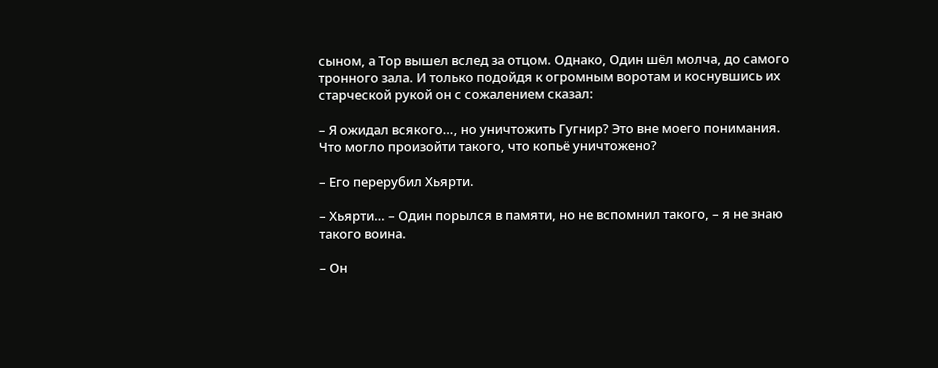сыном, а Тор вышел вслед за отцом. Однако, Один шёл молча, до самого тронного зала. И только подойдя к огромным воротам и коснувшись их старческой рукой он с сожалением сказал:

– Я ожидал всякого…, но уничтожить Гугнир? Это вне моего понимания. Что могло произойти такого, что копьё уничтожено?

– Его перерубил Хьярти.

– Хьярти… – Один порылся в памяти, но не вспомнил такого, – я не знаю такого воина.

– Он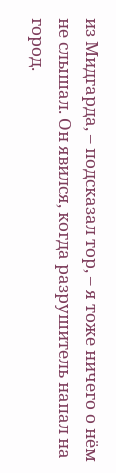из Мидгарда, – подсказал тор, – я тоже ничего о нём не слышал. Он явился, когда разрушитель напал на город.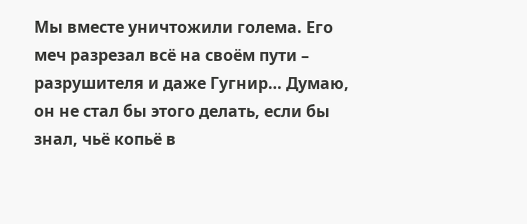Мы вместе уничтожили голема. Его меч разрезал всё на своём пути – разрушителя и даже Гугнир… Думаю, он не стал бы этого делать, если бы знал, чьё копьё в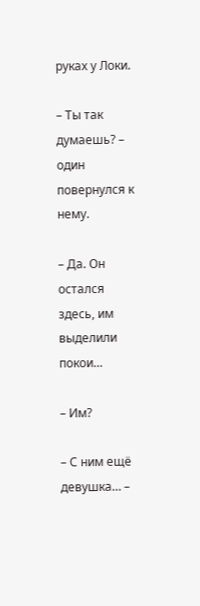руках у Локи.

– Ты так думаешь? – один повернулся к нему.

– Да. Он остался здесь, им выделили покои…

– Им?

– С ним ещё девушка… –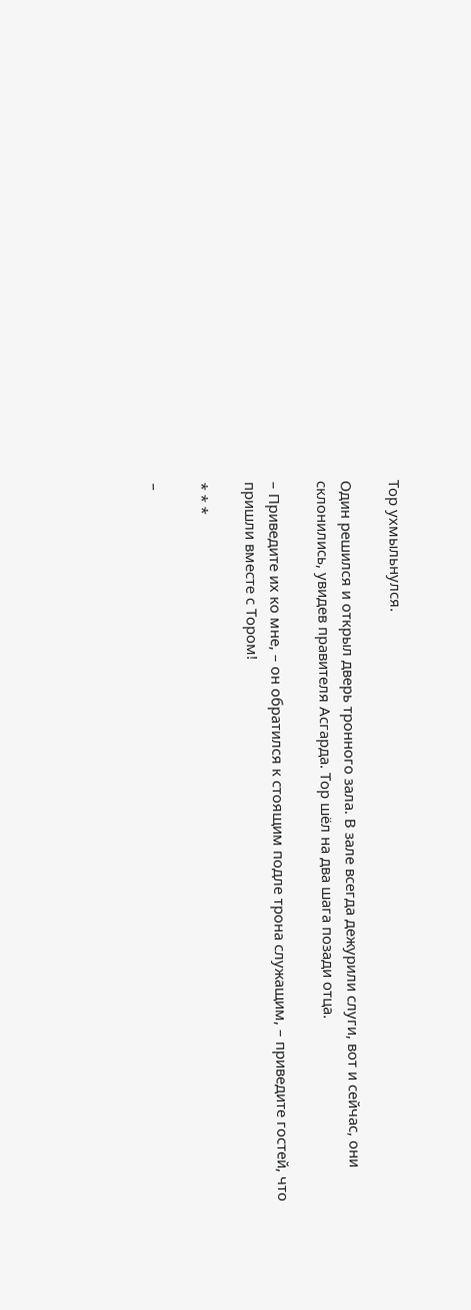Тор ухмыльнулся.

Один решился и открыл дверь тронного зала. В зале всегда дежурили слуги, вот и сейчас, они склонились, увидев правителя Асгарда. Тор шёл на два шага позади отца.

– Приведите их ко мне, – он обратился к стоящим подле трона служащим, – приведите гостей, что пришли вместе с Тором!

* * *

–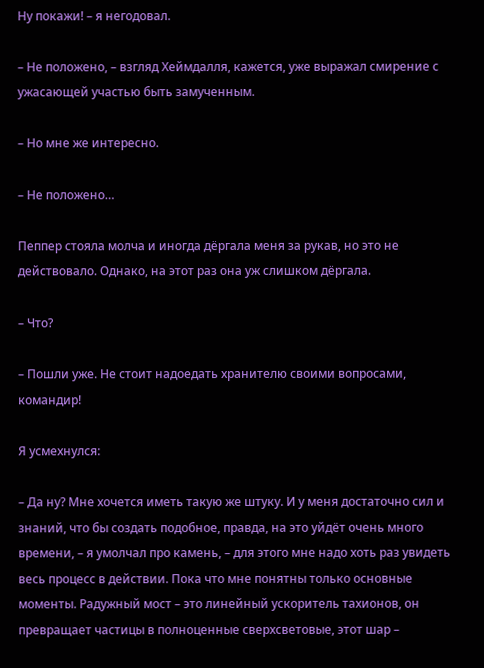Ну покажи! – я негодовал.

– Не положено, – взгляд Хеймдалля, кажется, уже выражал смирение с ужасающей участью быть замученным.

– Но мне же интересно.

– Не положено…

Пеппер стояла молча и иногда дёргала меня за рукав, но это не действовало. Однако, на этот раз она уж слишком дёргала.

– Что?

– Пошли уже. Не стоит надоедать хранителю своими вопросами, командир!

Я усмехнулся:

– Да ну? Мне хочется иметь такую же штуку. И у меня достаточно сил и знаний, что бы создать подобное, правда, на это уйдёт очень много времени, – я умолчал про камень, – для этого мне надо хоть раз увидеть весь процесс в действии. Пока что мне понятны только основные моменты. Радужный мост – это линейный ускоритель тахионов, он превращает частицы в полноценные сверхсветовые, этот шар –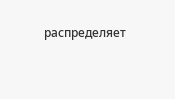распределяет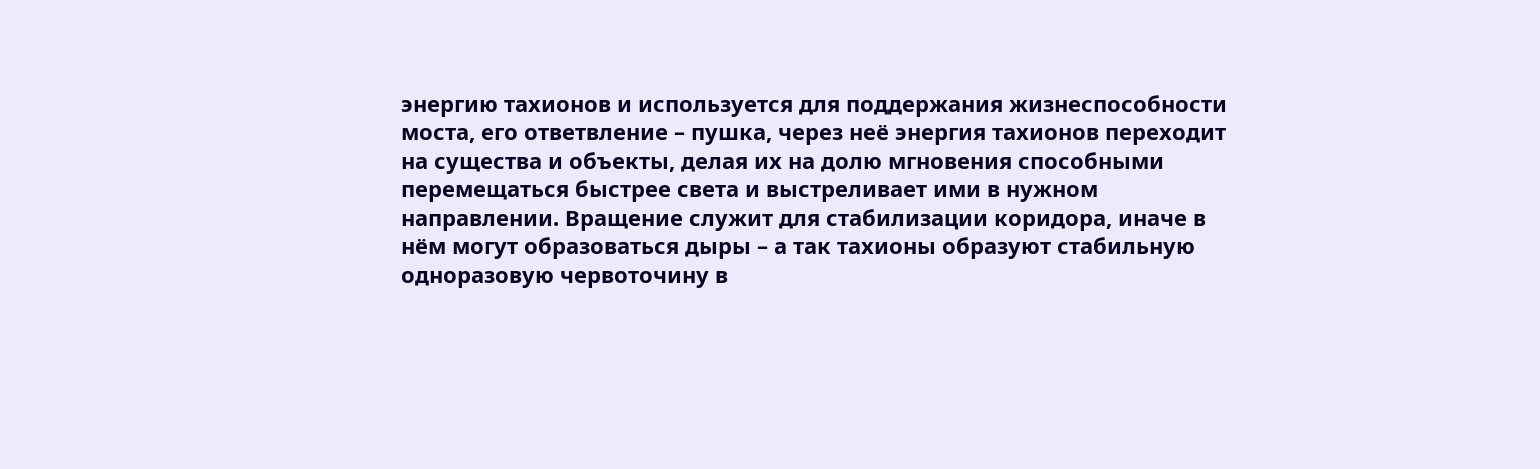энергию тахионов и используется для поддержания жизнеспособности моста, его ответвление – пушка, через неё энергия тахионов переходит на существа и объекты, делая их на долю мгновения способными перемещаться быстрее света и выстреливает ими в нужном направлении. Вращение служит для стабилизации коридора, иначе в нём могут образоваться дыры – а так тахионы образуют стабильную одноразовую червоточину в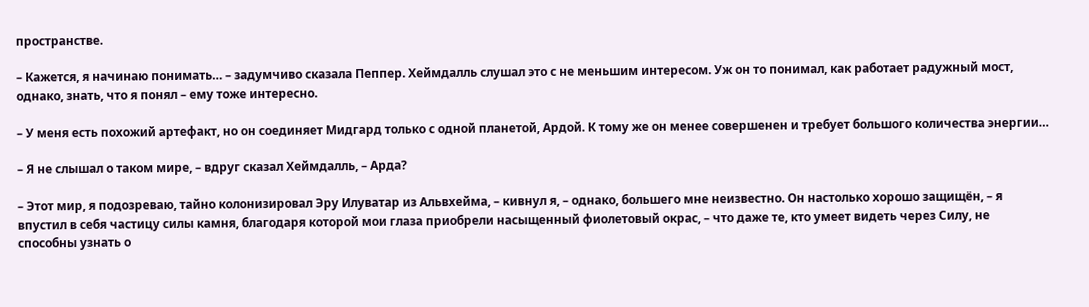пространстве.

– Кажется, я начинаю понимать… – задумчиво сказала Пеппер. Хеймдалль слушал это с не меньшим интересом. Уж он то понимал, как работает радужный мост, однако, знать, что я понял – ему тоже интересно.

– У меня есть похожий артефакт, но он соединяет Мидгард только с одной планетой, Ардой. К тому же он менее совершенен и требует большого количества энергии…

– Я не слышал о таком мире, – вдруг сказал Хеймдалль, – Арда?

– Этот мир, я подозреваю, тайно колонизировал Эру Илуватар из Альвхейма, – кивнул я, – однако, большего мне неизвестно. Он настолько хорошо защищён, – я впустил в себя частицу силы камня, благодаря которой мои глаза приобрели насыщенный фиолетовый окрас, – что даже те, кто умеет видеть через Силу, не способны узнать о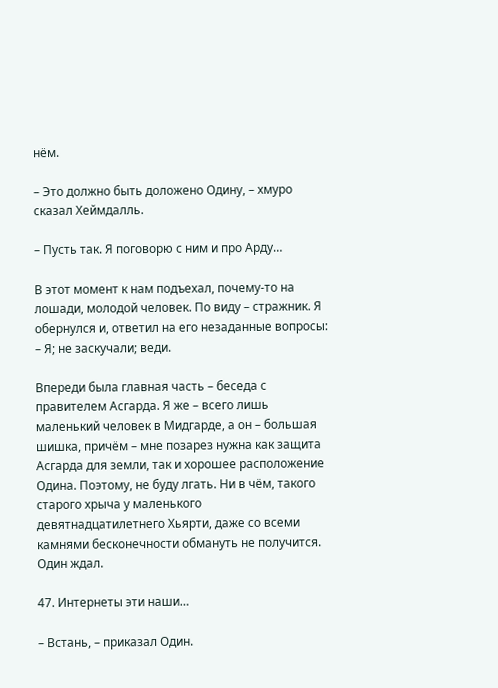нём.

– Это должно быть доложено Одину, – хмуро сказал Хеймдалль.

– Пусть так. Я поговорю с ним и про Арду…

В этот момент к нам подъехал, почему-то на лошади, молодой человек. По виду – стражник. Я обернулся и, ответил на его незаданные вопросы: – Я; не заскучали; веди.

Впереди была главная часть – беседа с правителем Асгарда. Я же – всего лишь маленький человек в Мидгарде, а он – большая шишка, причём – мне позарез нужна как защита Асгарда для земли, так и хорошее расположение Одина. Поэтому, не буду лгать. Ни в чём, такого старого хрыча у маленького девятнадцатилетнего Хьярти, даже со всеми камнями бесконечности обмануть не получится. Один ждал.

47. Интернеты эти наши…

– Встань, – приказал Один.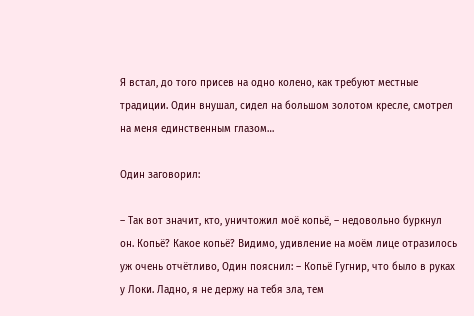Я встал, до того присев на одно колено, как требуют местные традиции. Один внушал, сидел на большом золотом кресле, смотрел на меня единственным глазом…

Один заговорил:

– Так вот значит, кто, уничтожил моё копьё, – недовольно буркнул он. Копьё? Какое копьё? Видимо, удивление на моём лице отразилось уж очень отчётливо, Один пояснил: – Копьё Гугнир, что было в руках у Локи. Ладно, я не держу на тебя зла, тем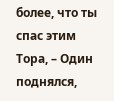более, что ты спас этим Тора, – Один поднялся,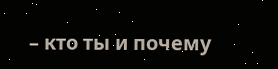– кто ты и почему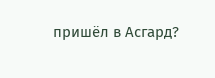пришёл в Асгард?